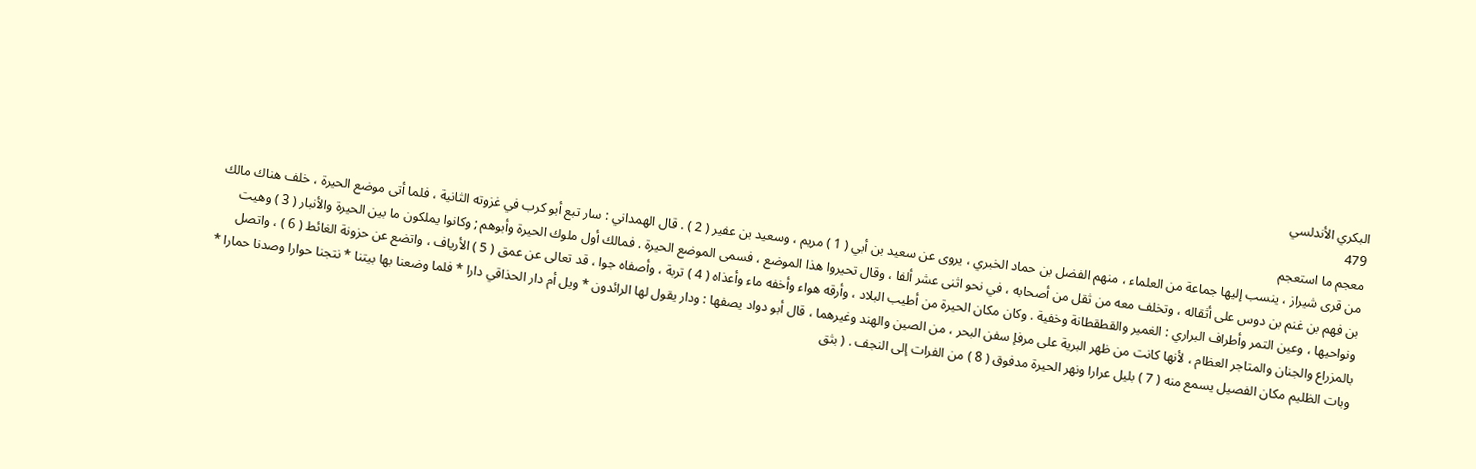البكري الأندلسي
479
معجم ما استعجم
من قرى شيراز ، ينسب إليها جماعة من العلماء ، منهم الفضل بن حماد الخبري ، يروى عن سعيد بن أبي ( 1 ) مريم ، وسعيد بن عفير ( 2 ) . قال الهمداني : سار تبع أبو كرب في غزوته الثانية ، فلما أتى موضع الحيرة ، خلف هناك مالك بن فهم بن غنم بن دوس على أثقاله ، وتخلف معه من ثقل من أصحابه ، في نحو اثنى عشر ألفا ، وقال تحيروا هذا الموضع ، فسمى الموضع الحيرة . فمالك أول ملوك الحيرة وأبوهم ; وكانوا يملكون ما بين الحيرة والأنبار ( 3 ) وهيت ونواحيها ، وعين التمر وأطراف البراري : الغمير والقطقطانة وخفية . وكان مكان الحيرة من أطيب البلاد ، وأرقه هواء وأخفه ماء وأعذاه ( 4 ) تربة ، وأصفاه جوا ، قد تعالى عن عمق ( 5 ) الأرياف ، واتضع عن حزونة الغائط ( 6 ) ، واتصل بالمزراع والجنان والمتاجر العظام ، لأنها كانت من ظهر البرية على مرفإ سفن البحر ، من الصين والهند وغيرهما ، قال أبو دواد يصفها : ودار يقول لها الرائدون * ويل أم دار الحذاقي دارا * فلما وضعنا بها بيتنا * نتجنا حوارا وصدنا حمارا * وبات الظليم مكان الفصيل يسمع منه ( 7 ) بليل عرارا ونهر الحيرة مدفوق ( 8 ) من الفرات إلى النجف . ( بثق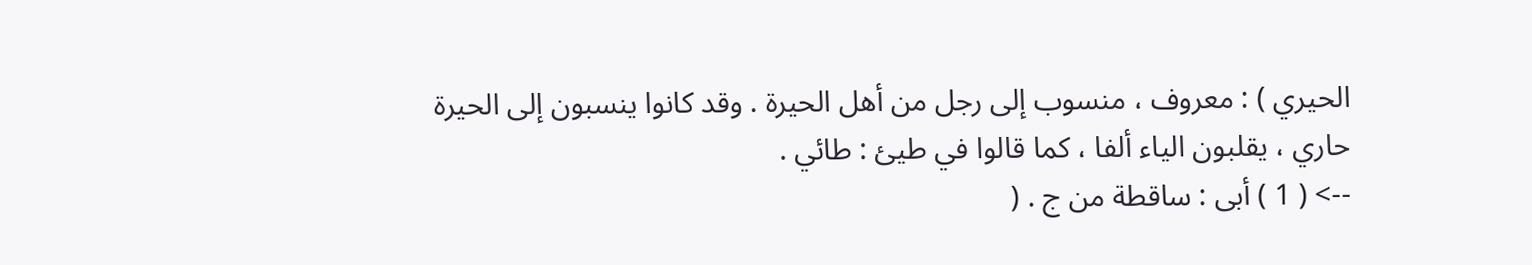الحيري ) : معروف ، منسوب إلى رجل من أهل الحيرة . وقد كانوا ينسبون إلى الحيرة حاري ، يقلبون الياء ألفا ، كما قالوا في طيئ : طائي .
--> ( 1 ) أبى : ساقطة من ج . (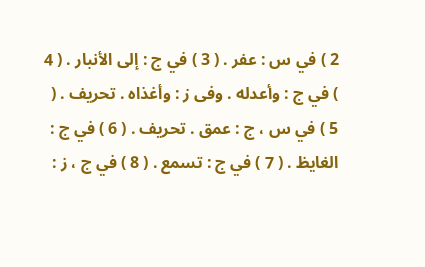2 ) في س : عفر . ( 3 ) في ج : إلى الأنبار . ( 4 ) في ج : وأعدله . وفى ز : وأغذاه . تحريف . ( 5 ) في س ، ج : عمق . تحريف . ( 6 ) في ج : الغايظ . ( 7 ) في ج : تسمع . ( 8 ) في ج ، ز :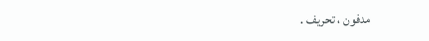مدفون ، تحريف .